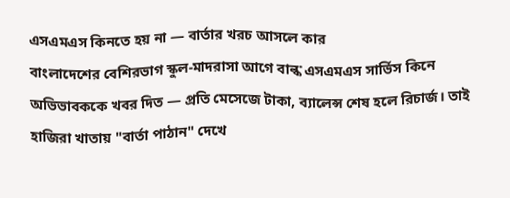এসএমএস কিনতে হয় না — বার্তার খরচ আসলে কার
বাংলাদেশের বেশিরভাগ স্কুল-মাদরাসা আগে বাল্ক এসএমএস সার্ভিস কিনে অভিভাবককে খবর দিত — প্রতি মেসেজে টাকা, ব্যালেন্স শেষ হলে রিচার্জ। তাই হাজিরা খাতায় "বার্তা পাঠান" দেখে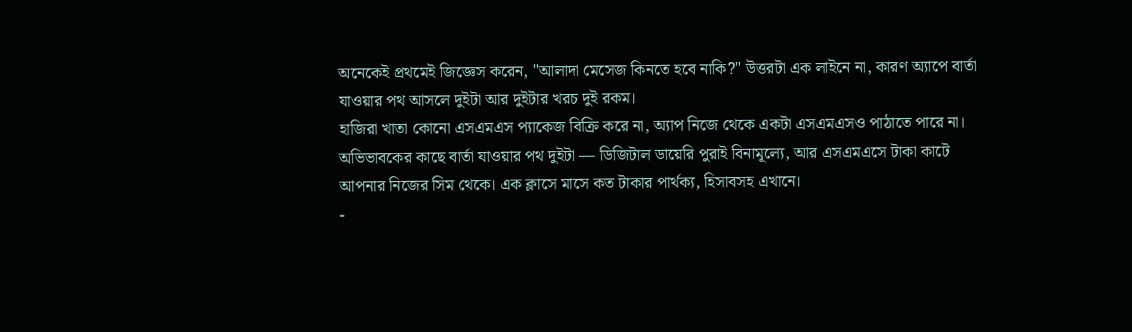অনেকেই প্রথমেই জিজ্ঞেস করেন, "আলাদা মেসেজ কিনতে হবে নাকি?" উত্তরটা এক লাইনে না, কারণ অ্যাপে বার্তা যাওয়ার পথ আসলে দুইটা আর দুইটার খরচ দুই রকম।
হাজিরা খাতা কোনো এসএমএস প্যাকেজ বিক্রি করে না, অ্যাপ নিজে থেকে একটা এসএমএসও পাঠাতে পারে না। অভিভাবকের কাছে বার্তা যাওয়ার পথ দুইটা — ডিজিটাল ডায়েরি পুরাই বিনামূল্যে, আর এসএমএসে টাকা কাটে আপনার নিজের সিম থেকে। এক ক্লাসে মাসে কত টাকার পার্থক্য, হিসাবসহ এখানে।
-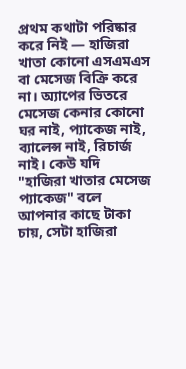প্রথম কথাটা পরিষ্কার করে নিই — হাজিরা খাতা কোনো এসএমএস বা মেসেজ বিক্রি করে না। অ্যাপের ভিতরে মেসেজ কেনার কোনো ঘর নাই, প্যাকেজ নাই, ব্যালেন্স নাই, রিচার্জ নাই। কেউ যদি "হাজিরা খাতার মেসেজ প্যাকেজ" বলে আপনার কাছে টাকা চায়, সেটা হাজিরা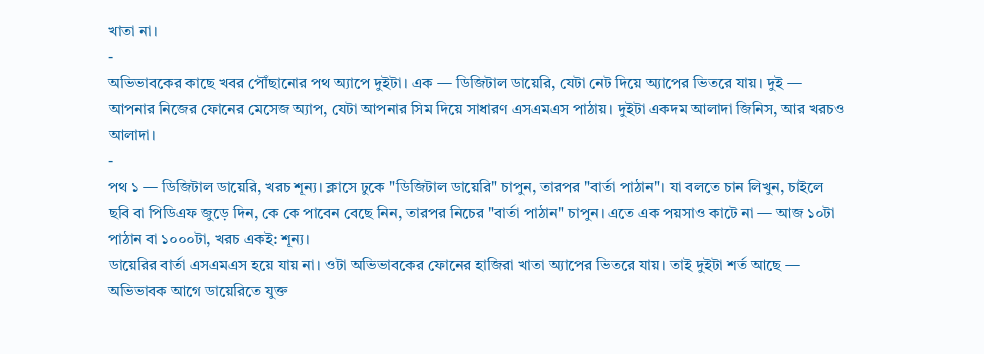খাতা না।
-
অভিভাবকের কাছে খবর পৌঁছানোর পথ অ্যাপে দুইটা। এক — ডিজিটাল ডায়েরি, যেটা নেট দিয়ে অ্যাপের ভিতরে যায়। দুই — আপনার নিজের ফোনের মেসেজ অ্যাপ, যেটা আপনার সিম দিয়ে সাধারণ এসএমএস পাঠায়। দুইটা একদম আলাদা জিনিস, আর খরচও আলাদা।
-
পথ ১ — ডিজিটাল ডায়েরি, খরচ শূন্য। ক্লাসে ঢুকে "ডিজিটাল ডায়েরি" চাপুন, তারপর "বার্তা পাঠান"। যা বলতে চান লিখুন, চাইলে ছবি বা পিডিএফ জুড়ে দিন, কে কে পাবেন বেছে নিন, তারপর নিচের "বার্তা পাঠান" চাপুন। এতে এক পয়সাও কাটে না — আজ ১০টা পাঠান বা ১০০০টা, খরচ একই: শূন্য।
ডায়েরির বার্তা এসএমএস হয়ে যায় না। ওটা অভিভাবকের ফোনের হাজিরা খাতা অ্যাপের ভিতরে যায়। তাই দুইটা শর্ত আছে — অভিভাবক আগে ডায়েরিতে যুক্ত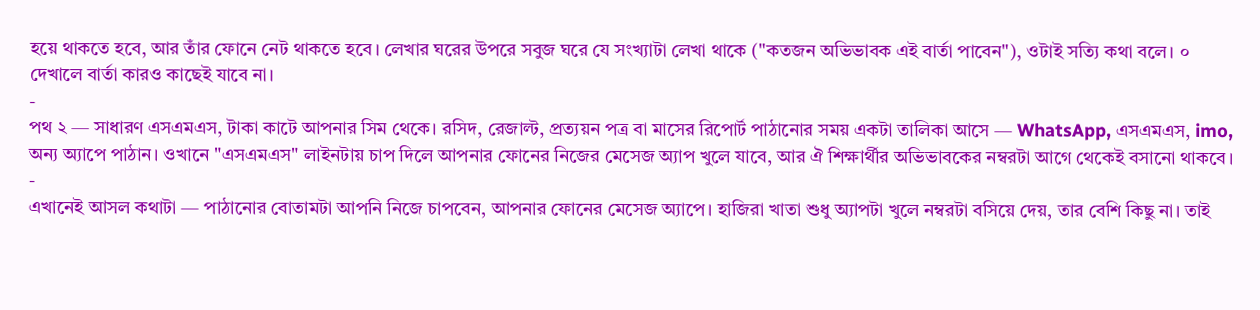হয়ে থাকতে হবে, আর তাঁর ফোনে নেট থাকতে হবে। লেখার ঘরের উপরে সবুজ ঘরে যে সংখ্যাটা লেখা থাকে ("কতজন অভিভাবক এই বার্তা পাবেন"), ওটাই সত্যি কথা বলে। ০ দেখালে বার্তা কারও কাছেই যাবে না।
-
পথ ২ — সাধারণ এসএমএস, টাকা কাটে আপনার সিম থেকে। রসিদ, রেজাল্ট, প্রত্যয়ন পত্র বা মাসের রিপোর্ট পাঠানোর সময় একটা তালিকা আসে — WhatsApp, এসএমএস, imo, অন্য অ্যাপে পাঠান। ওখানে "এসএমএস" লাইনটায় চাপ দিলে আপনার ফোনের নিজের মেসেজ অ্যাপ খুলে যাবে, আর ঐ শিক্ষার্থীর অভিভাবকের নম্বরটা আগে থেকেই বসানো থাকবে।
-
এখানেই আসল কথাটা — পাঠানোর বোতামটা আপনি নিজে চাপবেন, আপনার ফোনের মেসেজ অ্যাপে। হাজিরা খাতা শুধু অ্যাপটা খুলে নম্বরটা বসিয়ে দেয়, তার বেশি কিছু না। তাই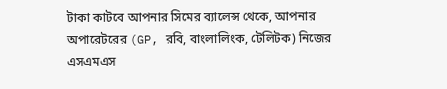টাকা কাটবে আপনার সিমের ব্যালেন্স থেকে, আপনার অপারেটরের (GP, রবি, বাংলালিংক, টেলিটক) নিজের এসএমএস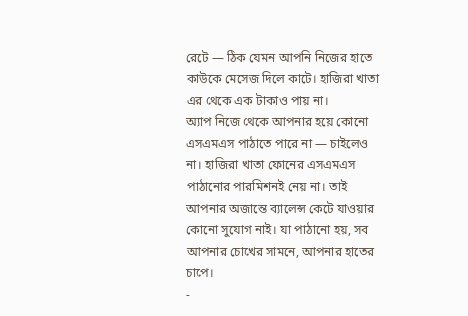রেটে — ঠিক যেমন আপনি নিজের হাতে কাউকে মেসেজ দিলে কাটে। হাজিরা খাতা এর থেকে এক টাকাও পায় না।
অ্যাপ নিজে থেকে আপনার হয়ে কোনো এসএমএস পাঠাতে পারে না — চাইলেও না। হাজিরা খাতা ফোনের এসএমএস পাঠানোর পারমিশনই নেয় না। তাই আপনার অজান্তে ব্যালেন্স কেটে যাওয়ার কোনো সুযোগ নাই। যা পাঠানো হয়, সব আপনার চোখের সামনে, আপনার হাতের চাপে।
-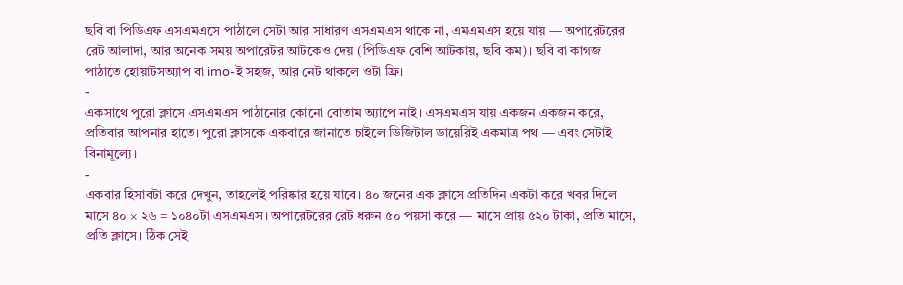ছবি বা পিডিএফ এসএমএসে পাঠালে সেটা আর সাধারণ এসএমএস থাকে না, এমএমএস হয়ে যায় — অপারেটরের রেট আলাদা, আর অনেক সময় অপারেটর আটকেও দেয় (পিডিএফ বেশি আটকায়, ছবি কম)। ছবি বা কাগজ পাঠাতে হোয়াটসঅ্যাপ বা imo-ই সহজ, আর নেট থাকলে ওটা ফ্রি।
-
একসাথে পুরো ক্লাসে এসএমএস পাঠানোর কোনো বোতাম অ্যাপে নাই। এসএমএস যায় একজন একজন করে, প্রতিবার আপনার হাতে। পুরো ক্লাসকে একবারে জানাতে চাইলে ডিজিটাল ডায়েরিই একমাত্র পথ — এবং সেটাই বিনামূল্যে।
-
একবার হিসাবটা করে দেখুন, তাহলেই পরিষ্কার হয়ে যাবে। ৪০ জনের এক ক্লাসে প্রতিদিন একটা করে খবর দিলে মাসে ৪০ × ২৬ = ১০৪০টা এসএমএস। অপারেটরের রেট ধরুন ৫০ পয়সা করে — মাসে প্রায় ৫২০ টাকা, প্রতি মাসে, প্রতি ক্লাসে। ঠিক সেই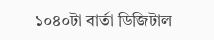১০৪০টা বার্তা ডিজিটাল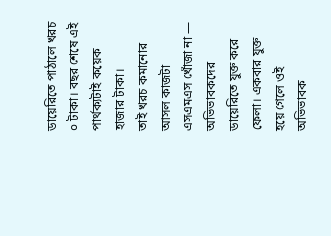ডায়েরিতে পাঠালে খরচ ০ টাকা। বছর শেষে এই পার্থক্যটাই কয়েক হাজার টাকা।
তাই খরচ কমানোর আসল কাজটা এসএমএস খোঁজা না — অভিভাবকদের ডায়েরিতে যুক্ত করে ফেলা। একবার যুক্ত হয়ে গেলে ওই অভিভাবক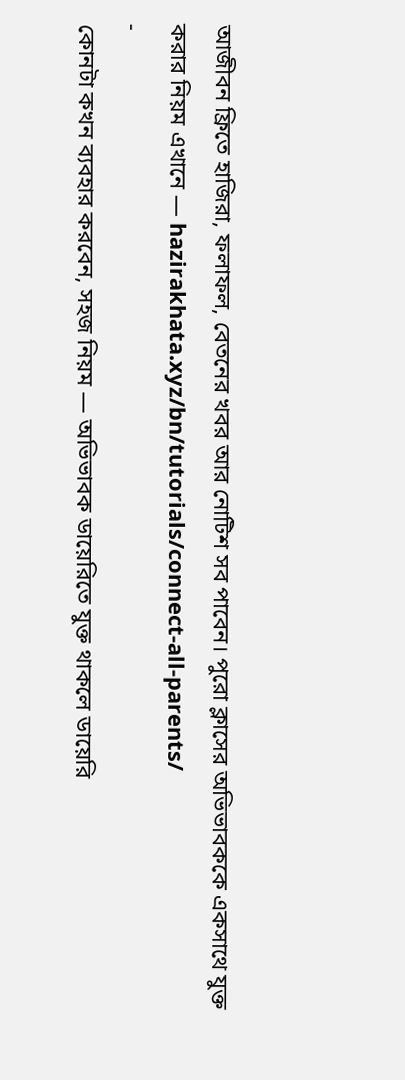আজীবন ফ্রিতে হাজিরা, ফলাফল, বেতনের খবর আর নোটিশ সব পাবেন। পুরো ক্লাসের অভিভাবককে একসাথে যুক্ত করার নিয়ম এখানে — hazirakhata.xyz/bn/tutorials/connect-all-parents/
-
কোনটা কখন ব্যবহার করবেন, সহজ নিয়ম — অভিভাবক ডায়েরিতে যুক্ত থাকলে ডায়েরি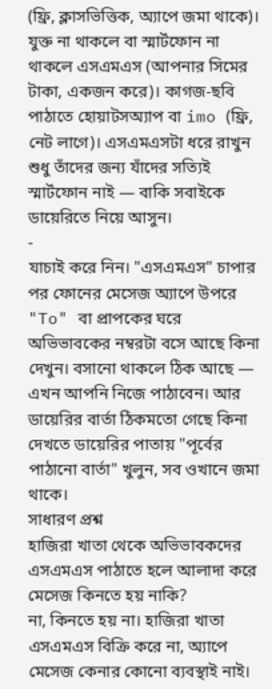(ফ্রি, ক্লাসভিত্তিক, অ্যাপে জমা থাকে)। যুক্ত না থাকলে বা স্মার্টফোন না থাকলে এসএমএস (আপনার সিমের টাকা, একজন করে)। কাগজ-ছবি পাঠাতে হোয়াটসঅ্যাপ বা imo (ফ্রি, নেট লাগে)। এসএমএসটা ধরে রাখুন শুধু তাঁদের জন্য যাঁদের সত্যিই স্মার্টফোন নাই — বাকি সবাইকে ডায়েরিতে নিয়ে আসুন।
-
যাচাই করে নিন। "এসএমএস" চাপার পর ফোনের মেসেজ অ্যাপে উপরে "To" বা প্রাপকের ঘরে অভিভাবকের নম্বরটা বসে আছে কিনা দেখুন। বসানো থাকলে ঠিক আছে — এখন আপনি নিজে পাঠাবেন। আর ডায়েরির বার্তা ঠিকমতো গেছে কিনা দেখতে ডায়েরির পাতায় "পূর্বের পাঠানো বার্তা" খুলুন, সব ওখানে জমা থাকে।
সাধারণ প্রশ্ন
হাজিরা খাতা থেকে অভিভাবকদের এসএমএস পাঠাতে হলে আলাদা করে মেসেজ কিনতে হয় নাকি?
না, কিনতে হয় না। হাজিরা খাতা এসএমএস বিক্রি করে না, অ্যাপে মেসেজ কেনার কোনো ব্যবস্থাই নাই।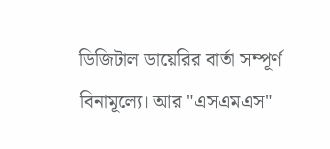ডিজিটাল ডায়েরির বার্তা সম্পূর্ণ বিনামূল্যে। আর "এসএমএস"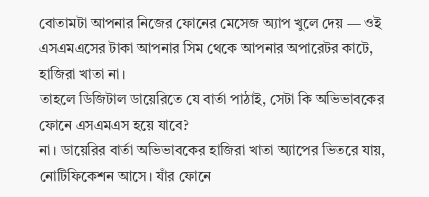বোতামটা আপনার নিজের ফোনের মেসেজ অ্যাপ খুলে দেয় — ওই এসএমএসের টাকা আপনার সিম থেকে আপনার অপারেটর কাটে, হাজিরা খাতা না।
তাহলে ডিজিটাল ডায়েরিতে যে বার্তা পাঠাই, সেটা কি অভিভাবকের ফোনে এসএমএস হয়ে যাবে?
না। ডায়েরির বার্তা অভিভাবকের হাজিরা খাতা অ্যাপের ভিতরে যায়, নোটিফিকেশন আসে। যাঁর ফোনে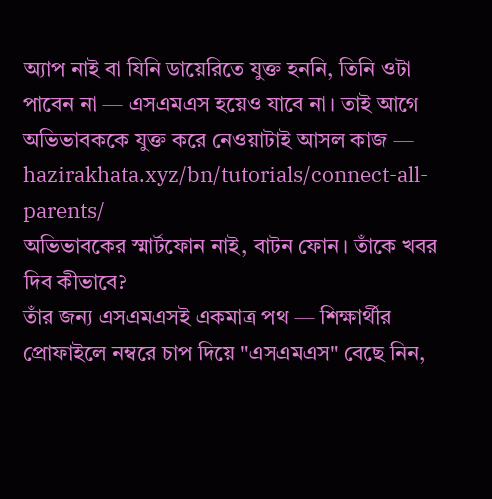অ্যাপ নাই বা যিনি ডায়েরিতে যুক্ত হননি, তিনি ওটা পাবেন না — এসএমএস হয়েও যাবে না। তাই আগে অভিভাবককে যুক্ত করে নেওয়াটাই আসল কাজ — hazirakhata.xyz/bn/tutorials/connect-all-parents/
অভিভাবকের স্মার্টফোন নাই, বাটন ফোন। তাঁকে খবর দিব কীভাবে?
তাঁর জন্য এসএমএসই একমাত্র পথ — শিক্ষার্থীর প্রোফাইলে নম্বরে চাপ দিয়ে "এসএমএস" বেছে নিন,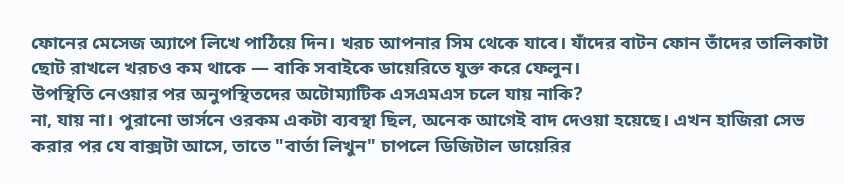ফোনের মেসেজ অ্যাপে লিখে পাঠিয়ে দিন। খরচ আপনার সিম থেকে যাবে। যাঁদের বাটন ফোন তাঁদের তালিকাটা ছোট রাখলে খরচও কম থাকে — বাকি সবাইকে ডায়েরিতে যুক্ত করে ফেলুন।
উপস্থিতি নেওয়ার পর অনুপস্থিতদের অটোম্যাটিক এসএমএস চলে যায় নাকি?
না, যায় না। পুরানো ভার্সনে ওরকম একটা ব্যবস্থা ছিল, অনেক আগেই বাদ দেওয়া হয়েছে। এখন হাজিরা সেভ করার পর যে বাক্সটা আসে, তাতে "বার্তা লিখুন" চাপলে ডিজিটাল ডায়েরির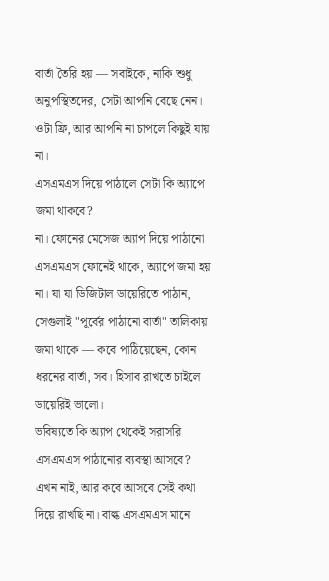বার্তা তৈরি হয় — সবাইকে, নাকি শুধু অনুপস্থিতদের, সেটা আপনি বেছে নেন। ওটা ফ্রি, আর আপনি না চাপলে কিছুই যায় না।
এসএমএস দিয়ে পাঠালে সেটা কি অ্যাপে জমা থাকবে?
না। ফোনের মেসেজ অ্যাপ দিয়ে পাঠানো এসএমএস ফোনেই থাকে, অ্যাপে জমা হয় না। যা যা ডিজিটাল ডায়েরিতে পাঠান, সেগুলাই "পূর্বের পাঠানো বার্তা" তালিকায় জমা থাকে — কবে পাঠিয়েছেন, কোন ধরনের বার্তা, সব। হিসাব রাখতে চাইলে ডায়েরিই ভালো।
ভবিষ্যতে কি অ্যাপ থেকেই সরাসরি এসএমএস পাঠানোর ব্যবস্থা আসবে?
এখন নাই, আর কবে আসবে সেই কথা দিয়ে রাখছি না। বাল্ক এসএমএস মানে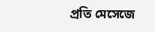প্রতি মেসেজে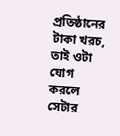প্রতিষ্ঠানের টাকা খরচ, তাই ওটা যোগ করলে সেটার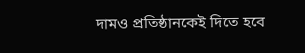দামও প্রতিষ্ঠানকেই দিতে হবে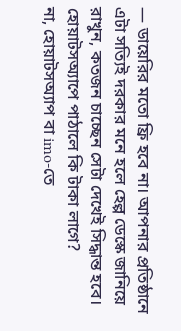— ডায়েরির মতো ফ্রি হবে না। আপনার প্রতিষ্ঠানে এটা সত্যিই দরকার মনে হলে হেল্প ডেস্কে জানিয়ে রাখুন, কতজন চাচ্ছেন সেটা দেখেই সিদ্ধান্ত হবে।
হোয়াটসঅ্যাপে পাঠালে কি টাকা লাগে?
না, হোয়াটসঅ্যাপ বা imo-তে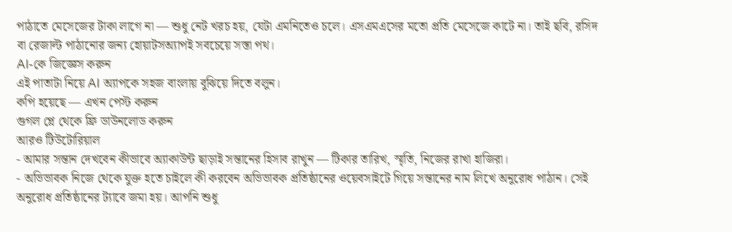পাঠাতে মেসেজের টাকা লাগে না — শুধু নেট খরচ হয়, যেটা এমনিতেও চলে। এসএমএসের মতো প্রতি মেসেজে কাটে না। তাই ছবি, রসিদ বা রেজাল্ট পাঠানোর জন্য হোয়াটসঅ্যাপই সবচেয়ে সস্তা পথ।
AI-কে জিজ্ঞেস করুন
এই পাতাটা নিয়ে AI অ্যাপকে সহজ বাংলায় বুঝিয়ে দিতে বলুন।
কপি হয়েছে — এখন পেস্ট করুন
গুগল প্লে থেকে ফ্রি ডাউনলোড করুন
আরও টিউটোরিয়াল
- আমার সন্তান দেখবেন কীভাবে অ্যাকাউন্ট ছাড়াই সন্তানের হিসাব রাখুন — টিকার তারিখ, স্মৃতি, নিজের রাখা হাজিরা।
- অভিভাবক নিজে থেকে যুক্ত হতে চাইলে কী করবেন অভিভাবক প্রতিষ্ঠানের ওয়েবসাইটে গিয়ে সন্তানের নাম লিখে অনুরোধ পাঠান। সেই অনুরোধ প্রতিষ্ঠানের ট্যাবে জমা হয়। আপনি শুধু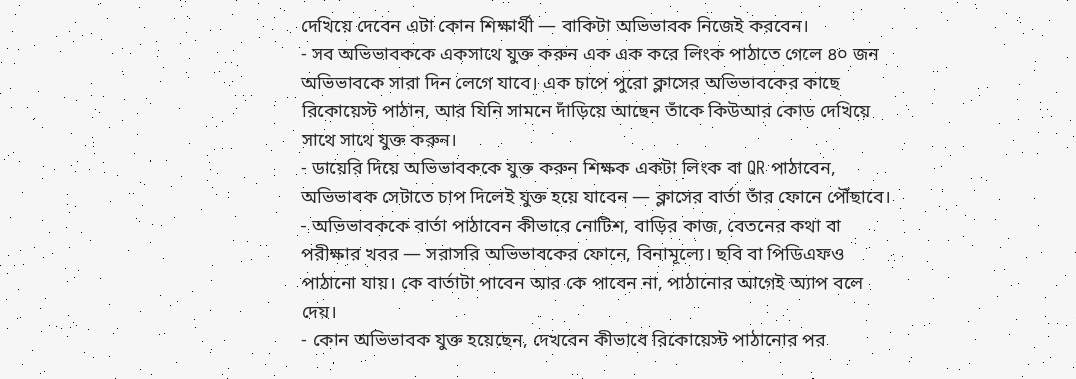দেখিয়ে দেবেন এটা কোন শিক্ষার্থী — বাকিটা অভিভাবক নিজেই করবেন।
- সব অভিভাবককে একসাথে যুক্ত করুন এক এক করে লিংক পাঠাতে গেলে ৪০ জন অভিভাবকে সারা দিন লেগে যাবে। এক চাপে পুরো ক্লাসের অভিভাবকের কাছে রিকোয়েস্ট পাঠান, আর যিনি সামনে দাঁড়িয়ে আছেন তাঁকে কিউআর কোড দেখিয়ে সাথে সাথে যুক্ত করুন।
- ডায়েরি দিয়ে অভিভাবককে যুক্ত করুন শিক্ষক একটা লিংক বা QR পাঠাবেন, অভিভাবক সেটাতে চাপ দিলেই যুক্ত হয়ে যাবেন — ক্লাসের বার্তা তাঁর ফোনে পৌঁছাবে।
- অভিভাবককে বার্তা পাঠাবেন কীভাবে নোটিশ, বাড়ির কাজ, বেতনের কথা বা পরীক্ষার খবর — সরাসরি অভিভাবকের ফোনে, বিনামূল্যে। ছবি বা পিডিএফও পাঠানো যায়। কে বার্তাটা পাবেন আর কে পাবেন না, পাঠানোর আগেই অ্যাপ বলে দেয়।
- কোন অভিভাবক যুক্ত হয়েছেন, দেখবেন কীভাবে রিকোয়েস্ট পাঠানোর পর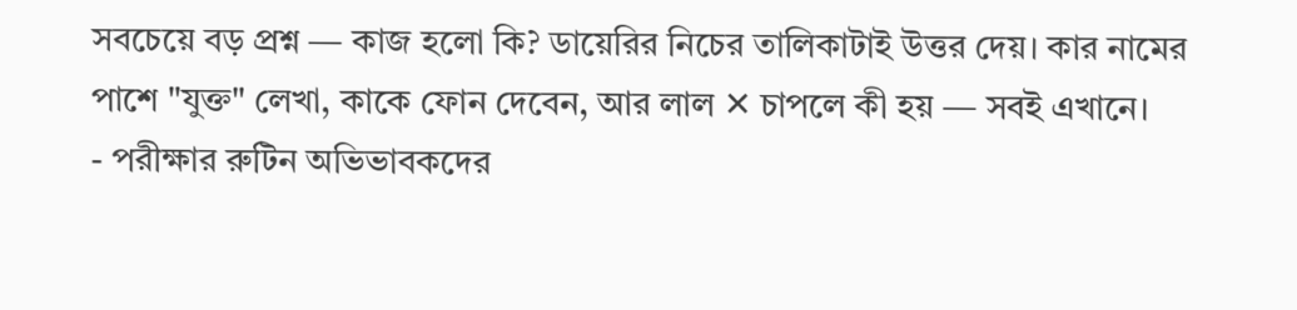সবচেয়ে বড় প্রশ্ন — কাজ হলো কি? ডায়েরির নিচের তালিকাটাই উত্তর দেয়। কার নামের পাশে "যুক্ত" লেখা, কাকে ফোন দেবেন, আর লাল ✕ চাপলে কী হয় — সবই এখানে।
- পরীক্ষার রুটিন অভিভাবকদের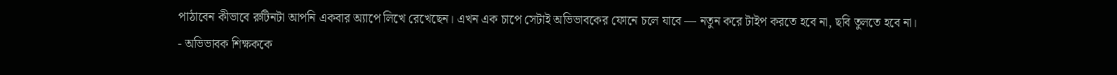পাঠাবেন কীভাবে রুটিনটা আপনি একবার অ্যাপে লিখে রেখেছেন। এখন এক চাপে সেটাই অভিভাবকের ফোনে চলে যাবে — নতুন করে টাইপ করতে হবে না, ছবি তুলতে হবে না।
- অভিভাবক শিক্ষককে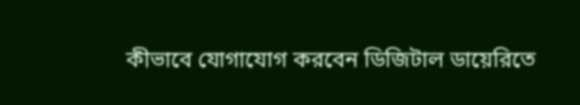কীভাবে যোগাযোগ করবেন ডিজিটাল ডায়েরিতে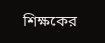শিক্ষকের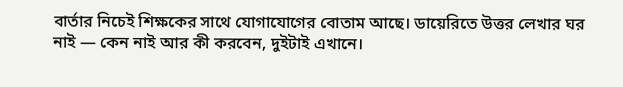বার্তার নিচেই শিক্ষকের সাথে যোগাযোগের বোতাম আছে। ডায়েরিতে উত্তর লেখার ঘর নাই — কেন নাই আর কী করবেন, দুইটাই এখানে।